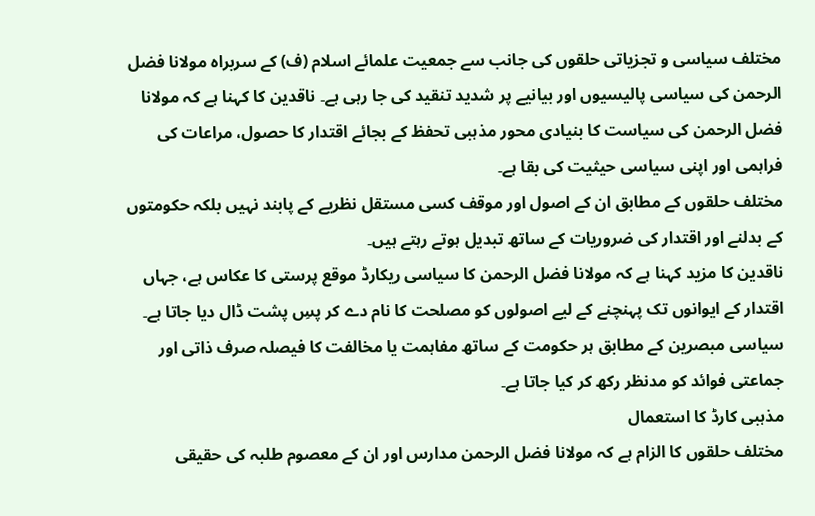مختلف سیاسی و تجزیاتی حلقوں کی جانب سے جمعیت علمائے اسلام (ف) کے سربراہ مولانا فضل الرحمن کی سیاسی پالیسیوں اور بیانیے پر شدید تنقید کی جا رہی ہے۔ ناقدین کا کہنا ہے کہ مولانا فضل الرحمن کی سیاست کا بنیادی محور مذہبی تحفظ کے بجائے اقتدار کا حصول، مراعات کی فراہمی اور اپنی سیاسی حیثیت کی بقا ہے۔
مختلف حلقوں کے مطابق ان کے اصول اور موقف کسی مستقل نظریے کے پابند نہیں بلکہ حکومتوں کے بدلنے اور اقتدار کی ضروریات کے ساتھ تبدیل ہوتے رہتے ہیں۔
ناقدین کا مزید کہنا ہے کہ مولانا فضل الرحمن کا سیاسی ریکارڈ موقع پرستی کا عکاس ہے، جہاں اقتدار کے ایوانوں تک پہنچنے کے لیے اصولوں کو مصلحت کا نام دے کر پسِ پشت ڈال دیا جاتا ہے۔ سیاسی مبصرین کے مطابق ہر حکومت کے ساتھ مفاہمت یا مخالفت کا فیصلہ صرف ذاتی اور جماعتی فوائد کو مدنظر رکھ کر کیا جاتا ہے۔
مذہبی کارڈ کا استعمال
مختلف حلقوں کا الزام ہے کہ مولانا فضل الرحمن مدارس اور ان کے معصوم طلبہ کی حقیقی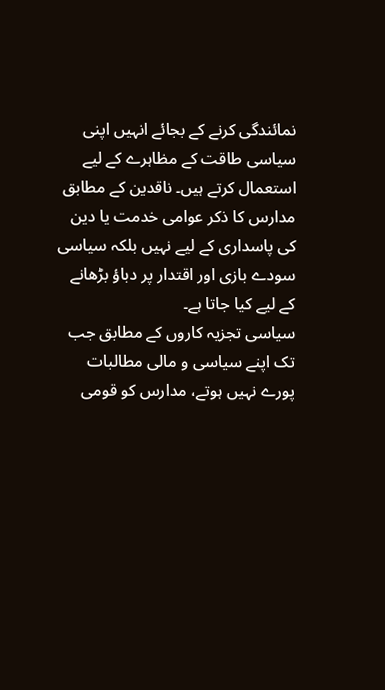نمائندگی کرنے کے بجائے انہیں اپنی سیاسی طاقت کے مظاہرے کے لیے استعمال کرتے ہیں۔ ناقدین کے مطابق مدارس کا ذکر عوامی خدمت یا دین کی پاسداری کے لیے نہیں بلکہ سیاسی سودے بازی اور اقتدار پر دباؤ بڑھانے کے لیے کیا جاتا ہے۔
سیاسی تجزیہ کاروں کے مطابق جب تک اپنے سیاسی و مالی مطالبات پورے نہیں ہوتے، مدارس کو قومی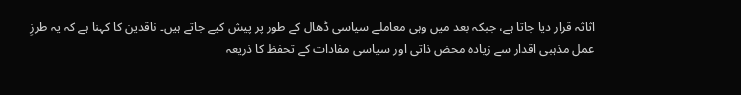اثاثہ قرار دیا جاتا ہے، جبکہ بعد میں وہی معاملے سیاسی ڈھال کے طور پر پیش کیے جاتے ہیں۔ ناقدین کا کہنا ہے کہ یہ طرزِ عمل مذہبی اقدار سے زیادہ محض ذاتی اور سیاسی مفادات کے تحفظ کا ذریعہ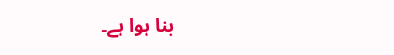بنا ہوا ہے۔